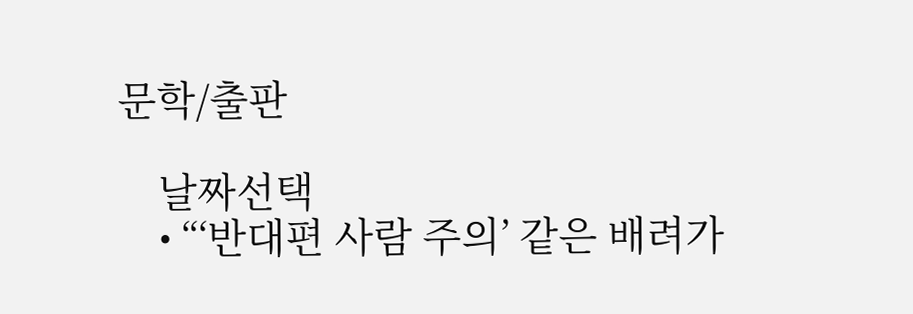문학/출판

    날짜선택
    • “‘반대편 사람 주의’ 같은 배려가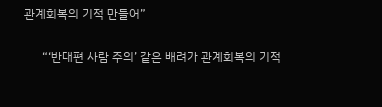관계회복의 기적 만들어”

      “‘반대편 사람 주의’ 같은 배려가 관계회복의 기적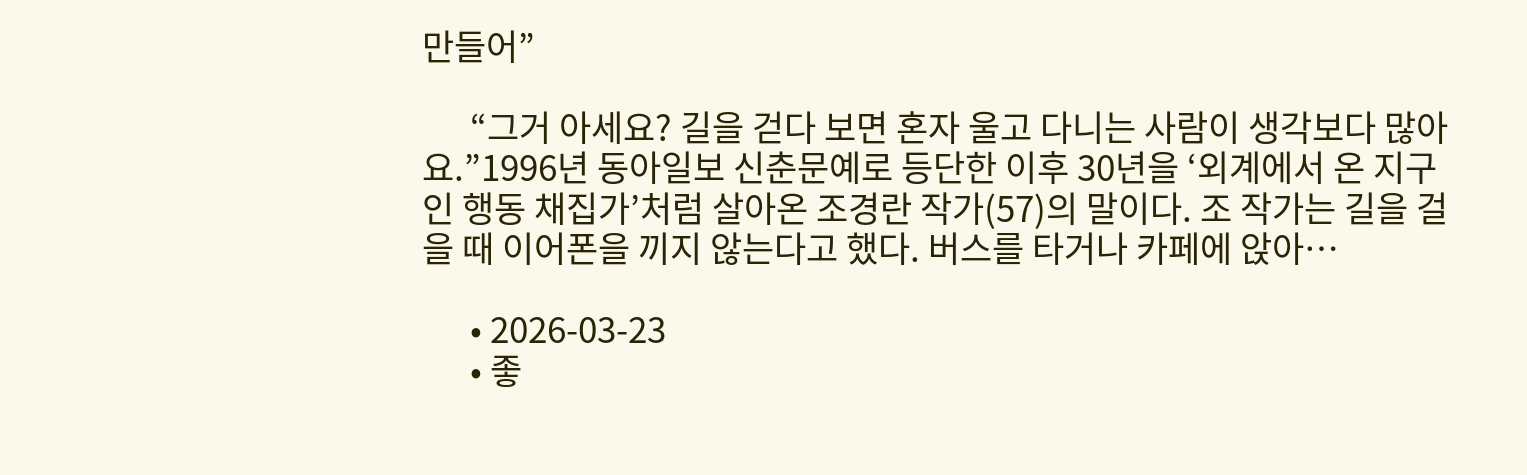만들어”

      “그거 아세요? 길을 걷다 보면 혼자 울고 다니는 사람이 생각보다 많아요.”1996년 동아일보 신춘문예로 등단한 이후 30년을 ‘외계에서 온 지구인 행동 채집가’처럼 살아온 조경란 작가(57)의 말이다. 조 작가는 길을 걸을 때 이어폰을 끼지 않는다고 했다. 버스를 타거나 카페에 앉아…

      • 2026-03-23
      • 좋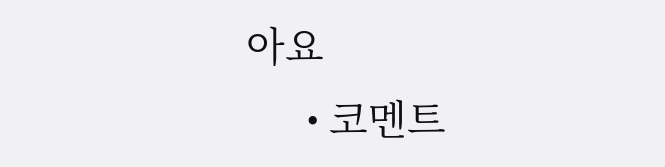아요
      • 코멘트